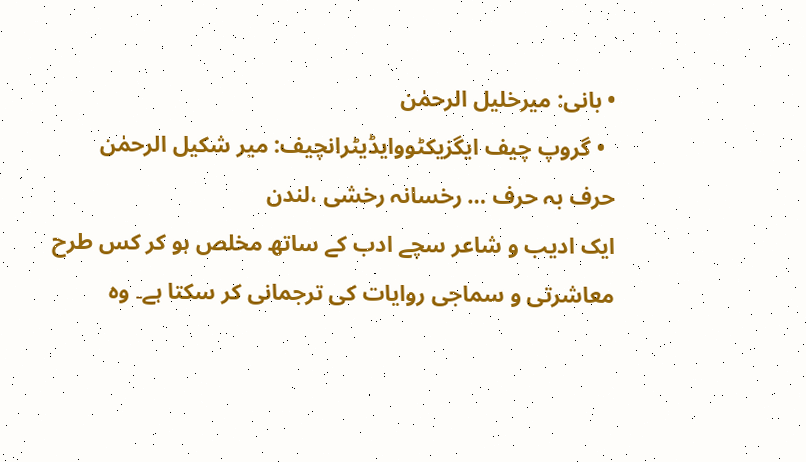• بانی: میرخلیل الرحمٰن
  • گروپ چیف ایگزیکٹووایڈیٹرانچیف: میر شکیل الرحمٰن
حرف بہ حرف … رخسانہ رخشی ،لندن
ایک ادیب و شاعر سچے ادب کے ساتھ مخلص ہو کر کس طرح معاشرتی و سماجی روایات کی ترجمانی کر سکتا ہے۔ وہ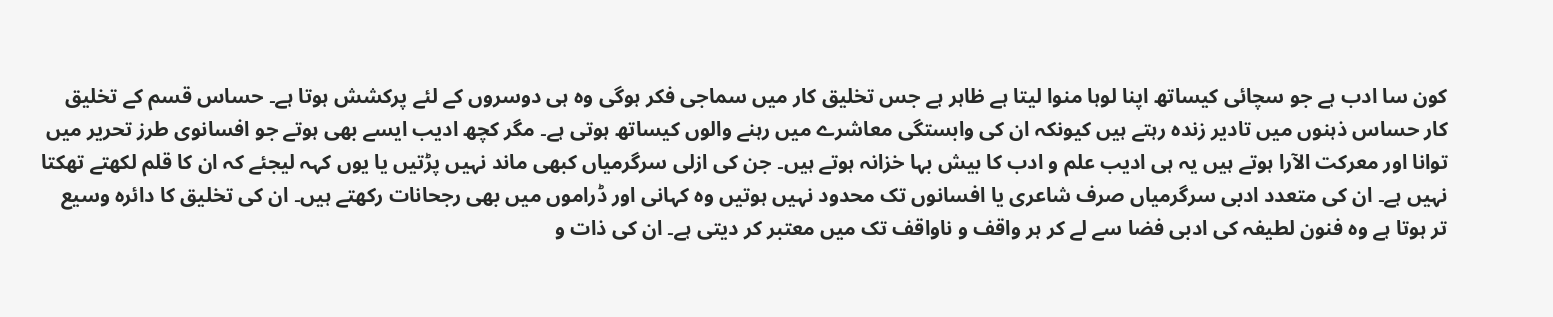کون سا ادب ہے جو سچائی کیساتھ اپنا لوہا منوا لیتا ہے ظاہر ہے جس تخلیق کار میں سماجی فکر ہوگی وہ ہی دوسروں کے لئے پرکشش ہوتا ہے۔ حساس قسم کے تخلیق کار حساس ذہنوں میں تادیر زندہ رہتے ہیں کیونکہ ان کی وابستگی معاشرے میں رہنے والوں کیساتھ ہوتی ہے۔ مگر کچھ ادیب ایسے بھی ہوتے جو افسانوی طرز تحریر میں توانا اور معرکت الآرا ہوتے ہیں یہ ہی ادیب علم و ادب کا بیش بہا خزانہ ہوتے ہیں۔ جن کی ازلی سرگرمیاں کبھی ماند نہیں پڑتیں یا یوں کہہ لیجئے کہ ان کا قلم لکھتے تھکتا نہیں ہے۔ ان کی متعدد ادبی سرگرمیاں صرف شاعری یا افسانوں تک محدود نہیں ہوتیں وہ کہانی اور ڈراموں میں بھی رجحانات رکھتے ہیں۔ ان کی تخلیق کا دائرہ وسیع تر ہوتا ہے وہ فنون لطیفہ کی ادبی فضا سے لے کر ہر واقف و ناواقف تک میں معتبر کر دیتی ہے۔ ان کی ذات و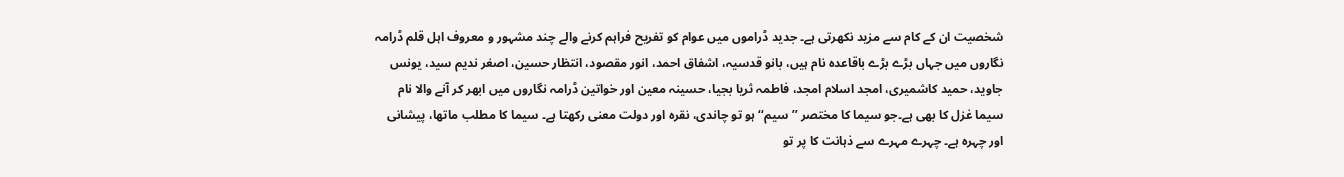شخصیت ان کے کام سے مزید نکھرتی ہے۔ جدید ڈراموں میں عوام کو تفریح فراہم کرنے والے چند مشہور و معروف اہل قلم ڈرامہ نگاروں میں جہاں بڑے بڑے باقاعدہ نام ہیں، بانو قدسیہ، اشفاق احمد، انور مقصود، انتظار حسین، اصغر ندیم سید، یونس جاوید، حمید کاشمیری، امجد اسلام امجد، فاطمہ ثریا بجیا، حسینہ معین اور خواتین ڈرامہ نگاروں میں ابھر کر آنے والا نام سیما غزل کا بھی ہے۔جو سیما کا مختصر ’’سیم‘‘ ہو تو چاندی، نقرہ اور دولت معنی رکھتا ہے۔ سیما کا مطلب ماتھا، پیشانی اور چہرہ ہے۔ چہرے مہرے سے ذہانت کا پر تو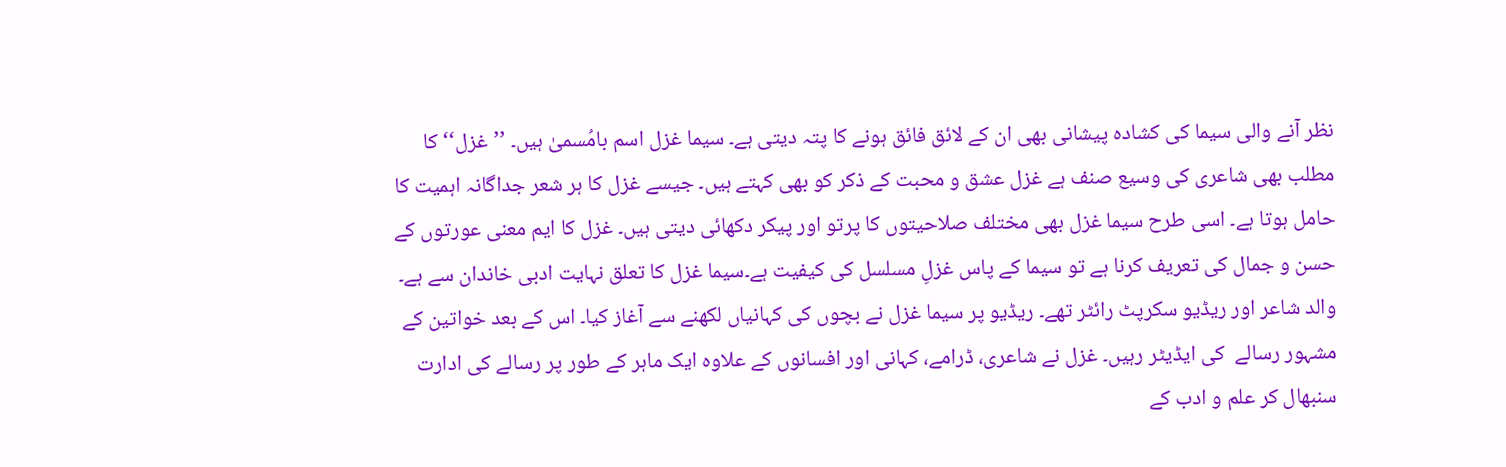نظر آنے والی سیما کی کشادہ پیشانی بھی ان کے لائق فائق ہونے کا پتہ دیتی ہے۔ سیما غزل اسم بامُسمیٰ ہیں۔ ’’غزل‘‘ کا مطلب بھی شاعری کی وسیع صنف ہے غزل عشق و محبت کے ذکر کو بھی کہتے ہیں۔ جیسے غزل کا ہر شعر جداگانہ اہمیت کا حامل ہوتا ہے۔ اسی طرح سیما غزل بھی مختلف صلاحیتوں کا پرتو اور پیکر دکھائی دیتی ہیں۔ غزل کا ایم معنی عورتوں کے حسن و جمال کی تعریف کرنا ہے تو سیما کے پاس غزلِ مسلسل کی کیفیت ہے۔سیما غزل کا تعلق نہایت ادبی خاندان سے ہے۔ والد شاعر اور ریڈیو سکرپٹ رائٹر تھے۔ ریڈیو پر سیما غزل نے بچوں کی کہانیاں لکھنے سے آغاز کیا۔ اس کے بعد خواتین کے مشہور رسالے  کی ایڈیٹر رہیں۔ غزل نے شاعری، ڈرامے، کہانی اور افسانوں کے علاوہ ایک ماہر کے طور پر رسالے کی ادارت سنبھال کر علم و ادب کے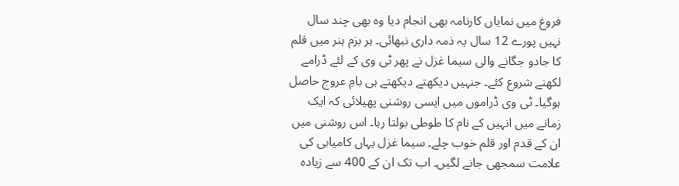فروغ میں نمایاں کارنامہ بھی انجام دیا وہ بھی چند سال نہیں پورے 12 سال یہ ذمہ داری نبھائی۔ ہر بزم ہنر میں قلم کا جادو جگانے والی سیما غزل نے پھر ٹی وی کے لئے ڈرامے لکھنے شروع کئے۔ جنہیں دیکھتے دیکھتے ہی بامِ عروج حاصل ہوگیا۔ ٹی وی ڈراموں میں ایسی روشنی پھیلائی کہ ایک زمانے میں انہیں کے نام کا طوطی بولتا رہا۔ اس روشنی میں ان کے قدم اور قلم خوب چلے۔ سیما غزل یہاں کامیابی کی علامت سمجھی جانے لگیں۔ اب تک ان کے 400 سے زیادہ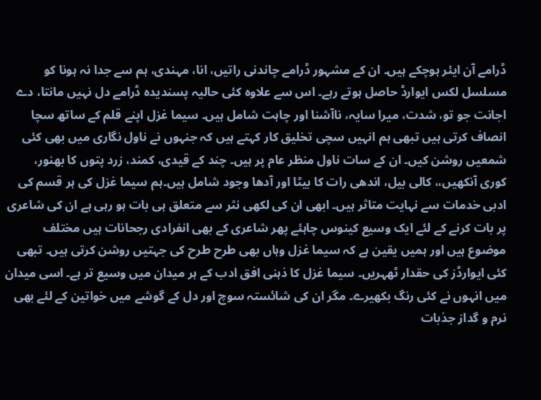ڈرامے آن ایئر ہوچکے ہیں۔ ان کے مشہور ڈرامے چاندنی راتیں، انا، مہندی، ہم سے جدا نہ ہونا کو مسلسل لکس ایوارڈ حاصل ہوتے رہے۔ اس سے علاوہ کئی حالیہ پسندیدہ ڈرامے دل نہیں مانتا، دے اجانت جو تو، شدت، میرا سایہ، ناآشنا اور چاہت شامل ہیں۔ سیما غزل اپنے قلم کے ساتھ سچا انصاف کرتی ہیں تبھی ہم انہیں سچی تخلیق کار کہتے ہیں کہ جنہوں نے ناول نگاری میں بھی کئی شمعیں روشن کیں۔ ان کے سات ناول منظر عام پر ہیں۔ چند کے قیدی، کمند، زرد پتوں کا بھنور، کوری آنکھیں،، کالی بیل، اندھی رات کا بیٹا اور آدھا وجود شامل ہیں۔ہم سیما غزل کی ہر قسم کی ادبی خدمات سے نہایت متاثر ہیں۔ ابھی ان کی لکھی نثر سے متعلق ہی بات ہو رہی ہے ان کی شاعری پر بات کرنے کے لئے ایک وسیع کینوس چاہئے پھر شاعری کے بھی انفرادی رجحانات ہیں مختلف موضوع ہیں اور ہمیں یقین ہے کہ سیما غزل وہاں بھی طرح طرح کی جہتیں روشن کرتی ہیں۔ تبھی کئی ایوارڈز کی حقدار ٹھہریں۔ سیما غزل کا ذہنی افق ادب کے ہر میدان میں وسیع تر ہے۔ اسی میدان میں انہوں نے کئی رنگ بکھیرے۔ مگر ان کی شائستہ سوچ اور دل کے گوشے میں خواتین کے لئے بھی نرم و گداز جذبات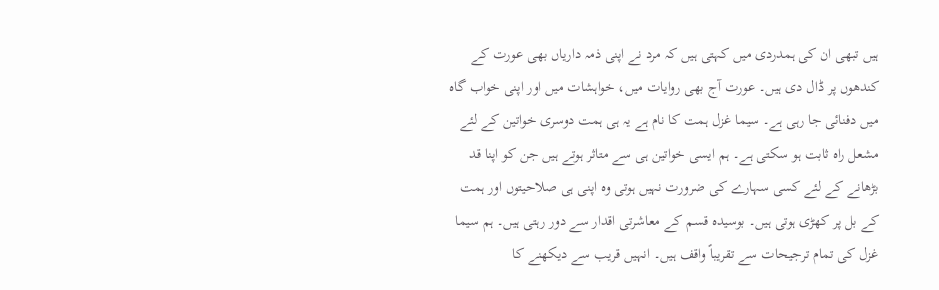ہیں تبھی ان کی ہمدردی میں کہتی ہیں کہ مرد نے اپنی ذمہ داریاں بھی عورت کے کندھوں پر ڈال دی ہیں۔ عورت آج بھی روایات میں، خواہشات میں اور اپنی خواب گاہ میں دفنائی جا رہی ہے۔ سیما غزل ہمت کا نام ہے یہ ہی ہمت دوسری خواتین کے لئے مشعل راہ ثابت ہو سکتی ہے۔ ہم ایسی خواتین ہی سے متاثر ہوتے ہیں جن کو اپنا قد بڑھانے کے لئے کسی سہارے کی ضرورت نہیں ہوتی وہ اپنی ہی صلاحیتوں اور ہمت کے بل پر کھڑی ہوتی ہیں۔ بوسیدہ قسم کے معاشرتی اقدار سے دور رہتی ہیں۔ ہم سیما غزل کی تمام ترجیحات سے تقریباً واقف ہیں۔ انہیں قریب سے دیکھنے کا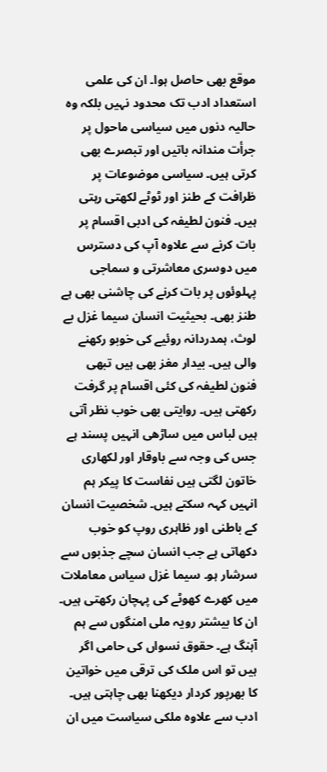موقع بھی حاصل ہوا۔ ان کی علمی استعداد ادب تک محدود نہیں بلکہ وہ حالیہ دنوں میں سیاسی ماحول پر جرأت مندانہ باتیں اور تبصرے بھی کرتی ہیں۔ سیاسی موضوعات پر ظرافت کے طنز اور ٹوٹے لکھتی رہتی ہیں۔ فنون لطیفہ کی ادبی اقسام پر بات کرنے سے علاوہ آپ کی دسترس میں دوسری معاشرتی و سماجی پہلوئوں پر بات کرنے کی چاشنی بھی ہے طنز بھی۔ بحیثیت انسان سیما غزل بے لوث، ہمدردانہ روئیے کی خوبو رکھنے والی ہیں۔ بیدار مغز بھی ہیں تبھی فنون لطیفہ کی کئی اقسام پر گرفت رکھتی ہیں۔ روایتی بھی خوب نظر آتی ہیں لباس میں ساڑھی انہیں پسند ہے جس کی وجہ سے باوقار اور لکھاری خاتون لگتی ہیں نفاست کا پیکر ہم انہیں کہہ سکتے ہیں۔ شخصیت انسان کے باطنی اور ظاہری روپ کو خوب دکھاتی ہے جب انسان سچے جذبوں سے سرشار ہو۔ سیما غزل سیاس معاملات میں کھرے کھوٹے کی پہچان رکھتی ہیں۔ ان کا بیشتر رویہ ملی امنگوں سے ہم آہنگ ہے۔ حقوق نسواں کی حامی اگر ہیں تو اس ملک کی ترقی میں خواتین کا بھرپور کردار دیکھنا بھی چاہتی ہیں۔ ادب سے علاوہ ملکی سیاست میں ان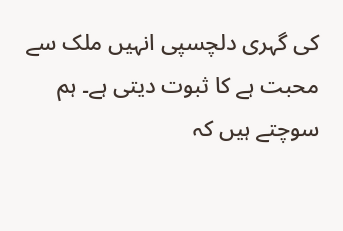کی گہری دلچسپی انہیں ملک سے محبت ہے کا ثبوت دیتی ہے۔ ہم سوچتے ہیں کہ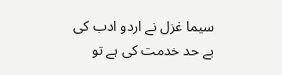سیما غزل نے اردو ادب کی بے حد خدمت کی ہے تو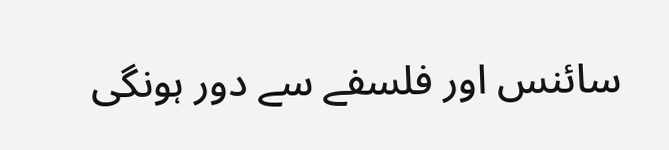سائنس اور فلسفے سے دور ہونگی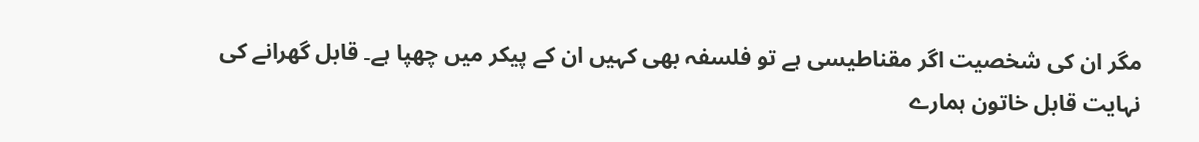مگر ان کی شخصیت اگر مقناطیسی ہے تو فلسفہ بھی کہیں ان کے پیکر میں چھپا ہے۔ قابل گھرانے کی نہایت قابل خاتون ہمارے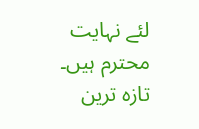لئے نہایت محترم ہیں۔
تازہ ترین